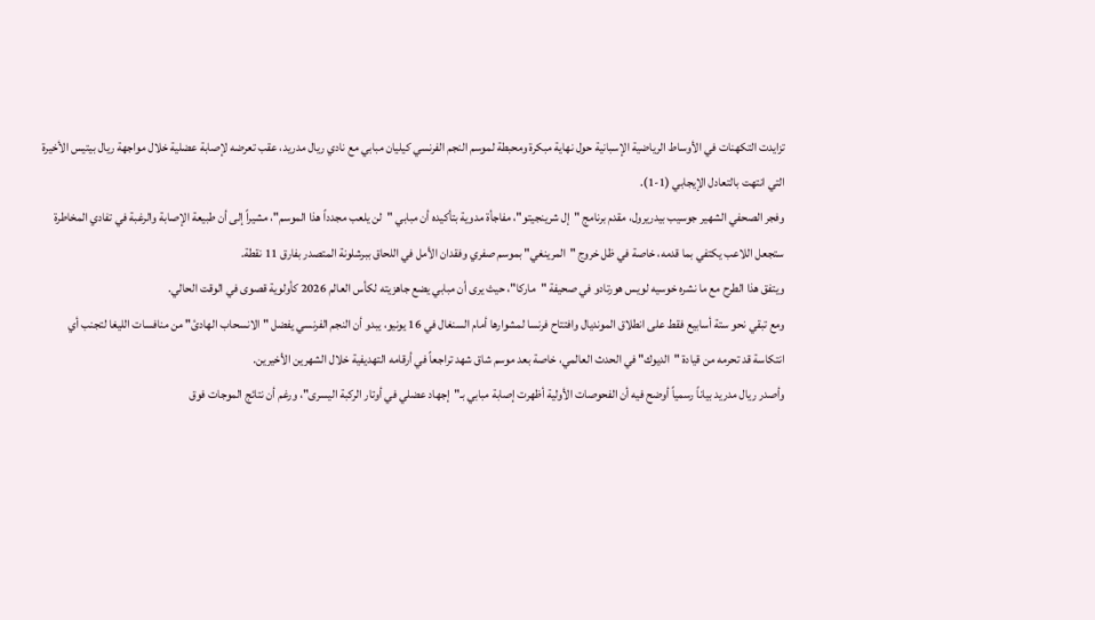تزايدت التكهنات في الأوساط الرياضية الإسبانية حول نهاية مبكرة ومحبطة لموسم النجم الفرنسي كيليان مبابي مع نادي ريال مدريد، عقب تعرضه لإصابة عضلية خلال مواجهة ريال بيتيس الأخيرة التي انتهت بالتعادل الإيجابي (1-1).
وفجر الصحفي الشهير جوسيب بيدريرول، مقدم برنامج "إل شرينجيتو"، مفاجأة مدوية بتأكيده أن مبابي "لن يلعب مجدداً هذا الموسم"، مشيراً إلى أن طبيعة الإصابة والرغبة في تفادي المخاطرة ستجعل اللاعب يكتفي بما قدمه، خاصة في ظل خروج "المرينغي" بموسم صفري وفقدان الأمل في اللحاق ببرشلونة المتصدر بفارق 11 نقطة.
ويتفق هذا الطرح مع ما نشره خوسيه لويس هورتادو في صحيفة "ماركا"، حيث يرى أن مبابي يضع جاهزيته لكأس العالم 2026 كأولوية قصوى في الوقت الحالي.
ومع تبقي نحو ستة أسابيع فقط على انطلاق المونديال وافتتاح فرنسا لمشوارها أمام السنغال في 16 يونيو، يبدو أن النجم الفرنسي يفضل "الانسحاب الهادئ" من منافسات الليغا لتجنب أي انتكاسة قد تحرمه من قيادة "الديوك" في الحدث العالمي، خاصة بعد موسم شاق شهد تراجعاً في أرقامه التهديفية خلال الشهرين الأخيرين.
وأصدر ريال مدريد بياناً رسمياً أوضح فيه أن الفحوصات الأولية أظهرت إصابة مبابي بـ"إجهاد عضلي في أوتار الركبة اليسرى"، ورغم أن نتائج الموجات فوق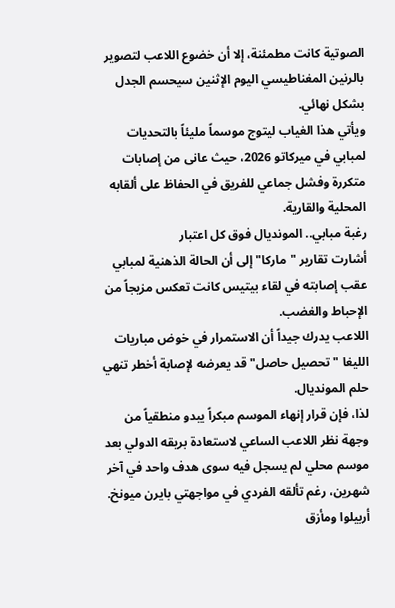الصوتية كانت مطمئنة، إلا أن خضوع اللاعب لتصوير بالرنين المغناطيسي اليوم الإثنين سيحسم الجدل بشكل نهائي.
ويأتي هذا الغياب ليتوج موسماً مليئاً بالتحديات لمبابي في ميركاتو 2026، حيث عانى من إصابات متكررة وفشل جماعي للفريق في الحفاظ على ألقابه المحلية والقارية.
رغبة مبابي.. المونديال فوق كل اعتبار
أشارت تقارير "ماركا" إلى أن الحالة الذهنية لمبابي عقب إصابته في لقاء بيتيس كانت تعكس مزيجاً من الإحباط والغضب.
اللاعب يدرك جيداً أن الاستمرار في خوض مباريات الليغا "تحصيل حاصل" قد يعرضه لإصابة أخطر تنهي حلم المونديال.
لذا، فإن قرار إنهاء الموسم مبكراً يبدو منطقياً من وجهة نظر اللاعب الساعي لاستعادة بريقه الدولي بعد موسم محلي لم يسجل فيه سوى هدف واحد في آخر شهرين، رغم تألقه الفردي في مواجهتي بايرن ميونخ.
أربيلوا ومأزق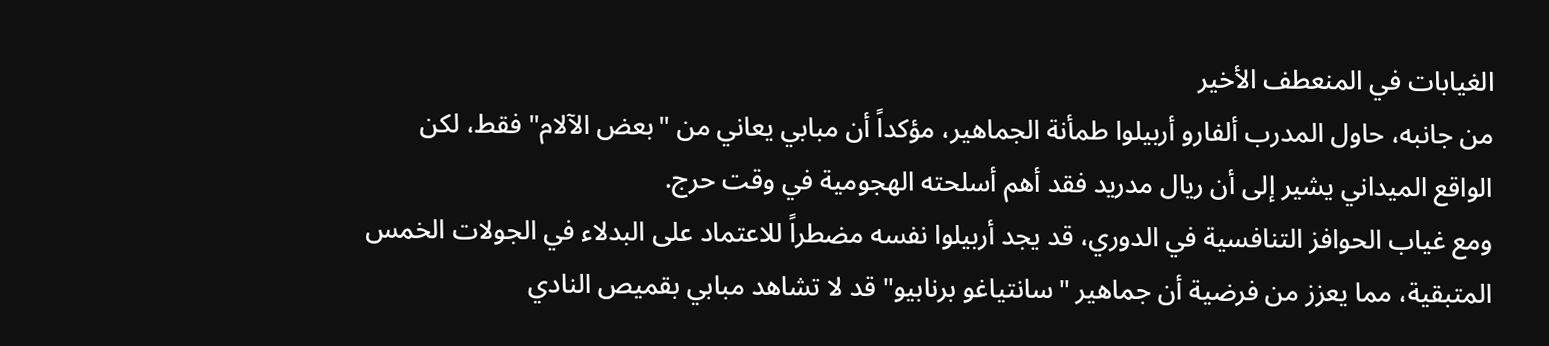الغيابات في المنعطف الأخير
من جانبه، حاول المدرب ألفارو أربيلوا طمأنة الجماهير، مؤكداً أن مبابي يعاني من "بعض الآلام" فقط، لكن الواقع الميداني يشير إلى أن ريال مدريد فقد أهم أسلحته الهجومية في وقت حرج.
ومع غياب الحوافز التنافسية في الدوري، قد يجد أربيلوا نفسه مضطراً للاعتماد على البدلاء في الجولات الخمس المتبقية، مما يعزز من فرضية أن جماهير "سانتياغو برنابيو" قد لا تشاهد مبابي بقميص النادي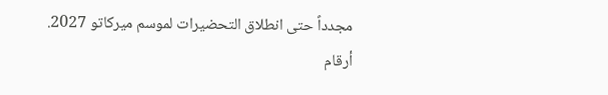مجدداً حتى انطلاق التحضيرات لموسم ميركاتو 2027.
أرقام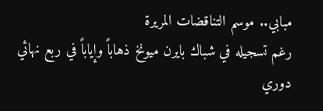مبابي.. موسم التناقضات المريرة
رغم تسجيله في شباك بايرن ميونخ ذهاباً وإياباً في ربع نهائي دوري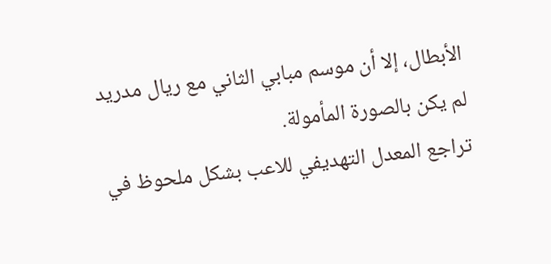الأبطال، إلا أن موسم مبابي الثاني مع ريال مدريد لم يكن بالصورة المأمولة.
تراجع المعدل التهديفي للاعب بشكل ملحوظ في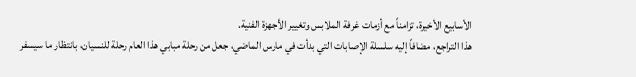الأسابيع الأخيرة، تزامناً مع أزمات غرفة الملابس وتغيير الأجهزة الفنية.
هذا التراجع، مضافاً إليه سلسلة الإصابات التي بدأت في مارس الماضي، جعل من رحلة مبابي هذا العام رحلة للنسيان، بانتظار ما سيسفر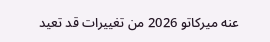عنه ميركاتو 2026 من تغييرات قد تعيد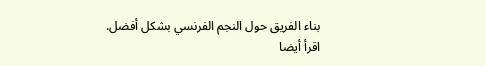بناء الفريق حول النجم الفرنسي بشكل أفضل.
اقرأ أيضا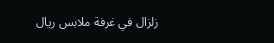زلزال في غرفة ملابس ريال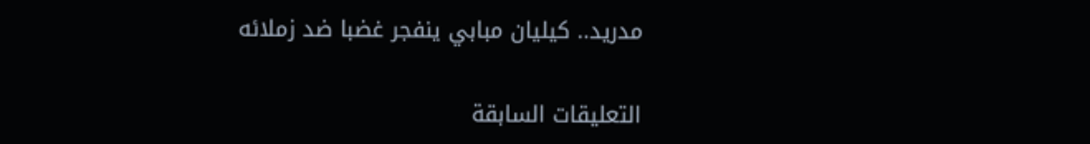مدريد.. كيليان مبابي ينفجر غضبا ضد زملائه

التعليقات السابقة